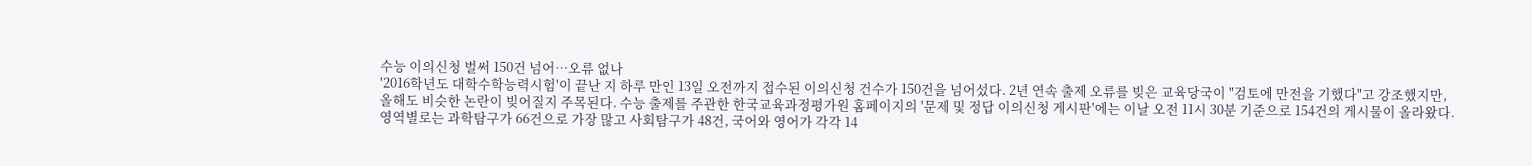수능 이의신청 벌써 150건 넘어…오류 없나
'2016학년도 대학수학능력시험'이 끝난 지 하루 만인 13일 오전까지 접수된 이의신청 건수가 150건을 넘어섰다. 2년 연속 출제 오류를 빚은 교육당국이 "검토에 만전을 기했다"고 강조했지만, 올해도 비슷한 논란이 빚어질지 주목된다. 수능 출제를 주관한 한국교육과정평가원 홈페이지의 '문제 및 정답 이의신청 게시판'에는 이날 오전 11시 30분 기준으로 154건의 게시물이 올라왔다. 영역별로는 과학탐구가 66건으로 가장 많고 사회탐구가 48건, 국어와 영어가 각각 14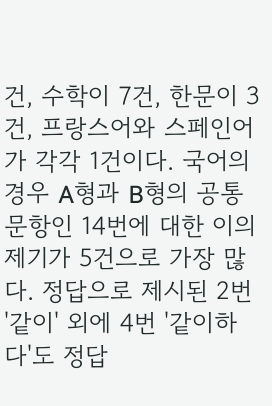건, 수학이 7건, 한문이 3건, 프랑스어와 스페인어가 각각 1건이다. 국어의 경우 A형과 B형의 공통문항인 14번에 대한 이의제기가 5건으로 가장 많다. 정답으로 제시된 2번 '같이' 외에 4번 '같이하다'도 정답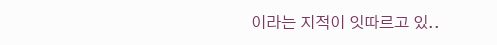이라는 지적이 잇따르고 있..